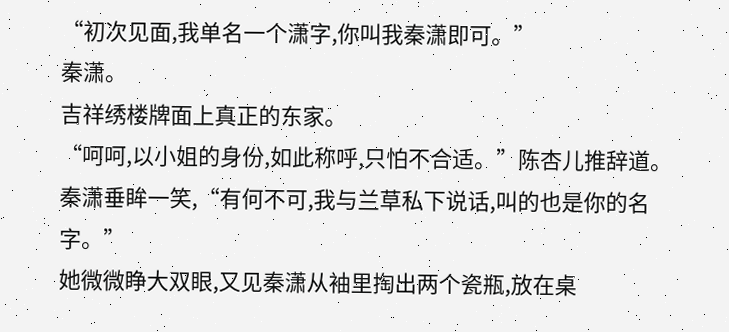“初次见面,我单名一个潇字,你叫我秦潇即可。”
秦潇。
吉祥绣楼牌面上真正的东家。
“呵呵,以小姐的身份,如此称呼,只怕不合适。”陈杏儿推辞道。
秦潇垂眸一笑,“有何不可,我与兰草私下说话,叫的也是你的名字。”
她微微睁大双眼,又见秦潇从袖里掏出两个瓷瓶,放在桌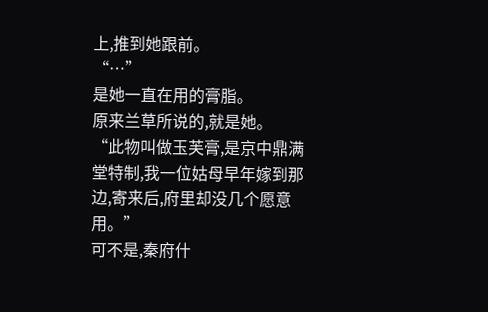上,推到她跟前。
“…”
是她一直在用的膏脂。
原来兰草所说的,就是她。
“此物叫做玉芙膏,是京中鼎满堂特制,我一位姑母早年嫁到那边,寄来后,府里却没几个愿意用。”
可不是,秦府什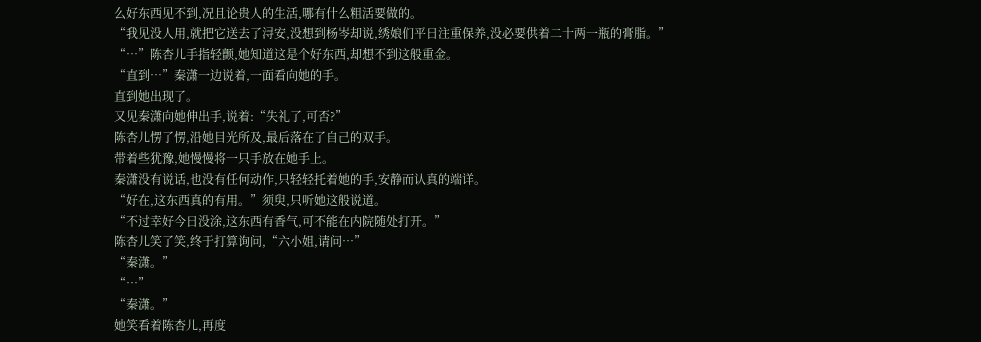么好东西见不到,况且论贵人的生活,哪有什么粗活要做的。
“我见没人用,就把它送去了浔安,没想到杨岑却说,绣娘们平日注重保养,没必要供着二十两一瓶的膏脂。”
“…”陈杏儿手指轻颤,她知道这是个好东西,却想不到这般重金。
“直到…”秦潇一边说着,一面看向她的手。
直到她出现了。
又见秦潇向她伸出手,说着:“失礼了,可否?”
陈杏儿愣了愣,沿她目光所及,最后落在了自己的双手。
带着些犹豫,她慢慢将一只手放在她手上。
秦潇没有说话,也没有任何动作,只轻轻托着她的手,安静而认真的端详。
“好在,这东西真的有用。”须臾,只听她这般说道。
“不过幸好今日没涂,这东西有香气,可不能在内院随处打开。”
陈杏儿笑了笑,终于打算询问,“六小姐,请问…”
“秦潇。”
“…”
“秦潇。”
她笑看着陈杏儿,再度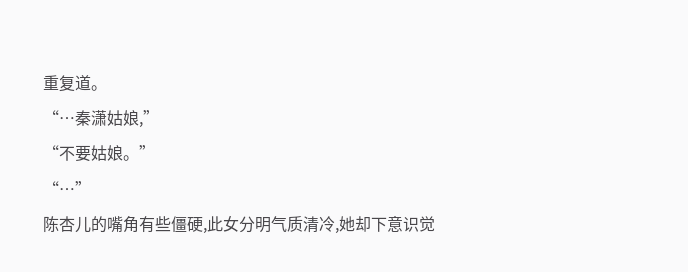重复道。
“…秦潇姑娘,”
“不要姑娘。”
“…”
陈杏儿的嘴角有些僵硬,此女分明气质清冷,她却下意识觉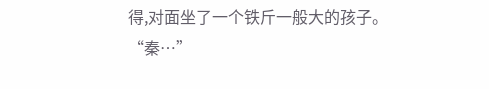得,对面坐了一个铁斤一般大的孩子。
“秦…”